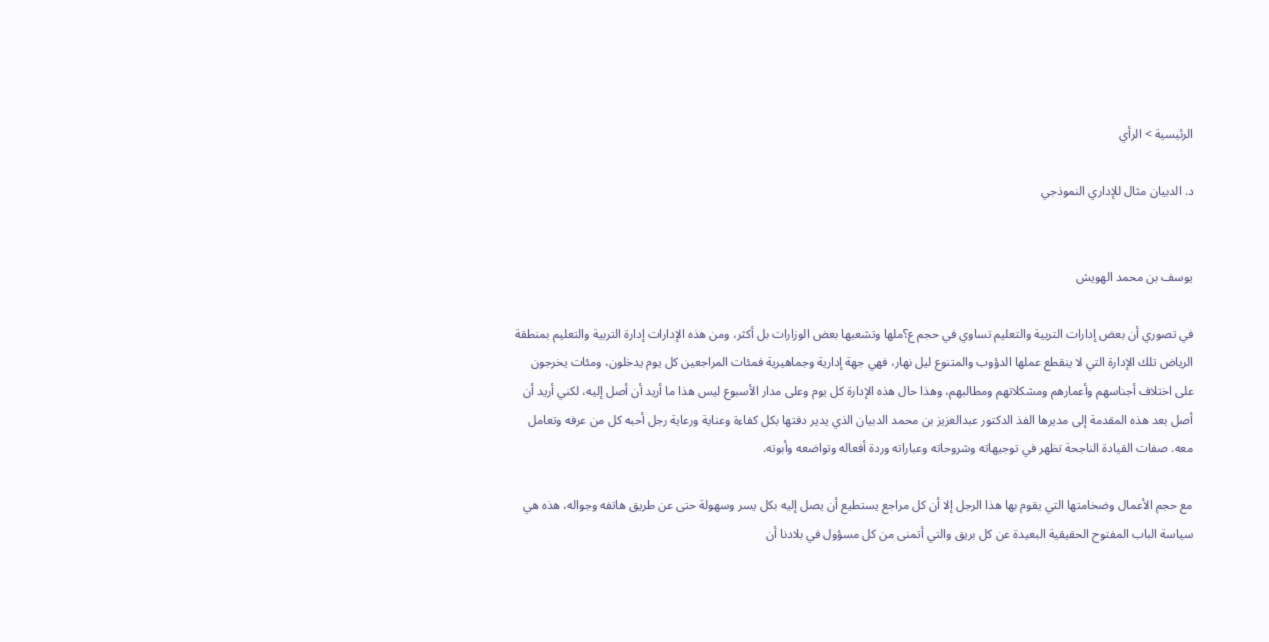الرئيسية > الرأي

د. الدبيان مثال للإداري النموذجي


يوسف بن محمد الهويش

في تصوري أن بعض إدارات التربية والتعليم تساوي في حجم ع؟ملها وتشعبها بعض الوزارات بل أكثر، ومن هذه الإدارات إدارة التربية والتعليم بمنطقة الرياض تلك الإدارة التي لا ينقطع عملها الدؤوب والمتنوع ليل نهار، فهي جهة إدارية وجماهيرية فمئات المراجعين كل يوم يدخلون، ومئات يخرجون على اختلاف أجناسهم وأعمارهم ومشكلاتهم ومطالبهم، وهذا حال هذه الإدارة كل يوم وعلى مدار الأسبوع ليس هذا ما أريد أن أصل إليه، لكني أريد أن أصل بعد هذه المقدمة إلى مديرها الفذ الدكتور عبدالعزيز بن محمد الدبيان الذي يدير دفتها بكل كفاءة وعناية ورعاية رجل أحبه كل من عرفه وتعامل معه. صفات القيادة الناجحة تظهر في توجيهاته وشروحاته وعباراته وردة أفعاله وتواضعه وأبوته.

مع حجم الأعمال وضخامتها التي يقوم بها هذا الرجل إلا أن كل مراجع يستطيع أن يصل إليه بكل يسر وسهولة حتى عن طريق هاتفه وجواله، هذه هي سياسة الباب المفتوح الحقيقية البعيدة عن كل بريق والتي أتمنى من كل مسؤول في بلادنا أن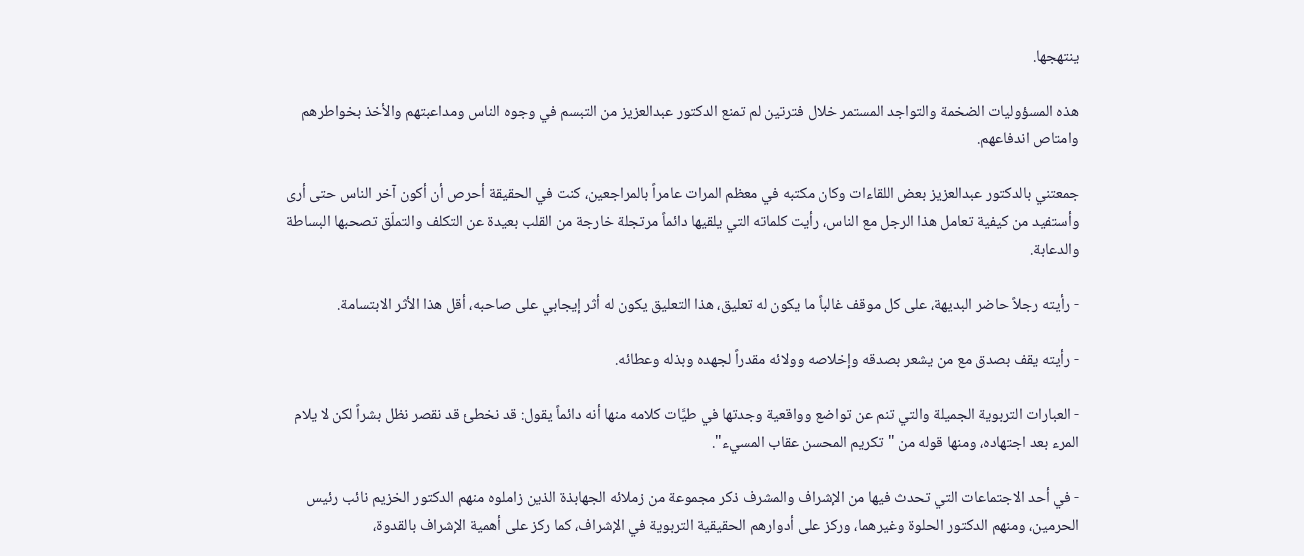ينتهجها.

هذه المسؤوليات الضخمة والتواجد المستمر خلال فترتين لم تمنع الدكتور عبدالعزيز من التبسم في وجوه الناس ومداعبتهم والأخذ بخواطرهم وامتاص اندفاعهم.

جمعتني بالدكتور عبدالعزيز بعض اللقاءات وكان مكتبه في معظم المرات عامراً بالمراجعين، كنت في الحقيقة أحرص أن أكون آخر الناس حتى أرى وأستفيد من كيفية تعامل هذا الرجل مع الناس، رأيت كلماته التي يلقيها دائماً مرتجلة خارجة من القلب بعيدة عن التكلف والتملّق تصحبها البساطة والدعابة.

- رأيته رجلاً حاضر البديهة، على كل موقف غالباً ما يكون له تعليق، هذا التعليق يكون له أثر إيجابي على صاحبه، أقل هذا الأثر الابتسامة.

- رأيته يقف بصدق مع من يشعر بصدقه وإخلاصه وولائه مقدراً لجهده وبذله وعطائه.

- العبارات التربوية الجميلة والتي تنم عن تواضع وواقعية وجدتها في طيَّات كلامه منها أنه دائماً يقول: قد نخطئ قد نقصر نظل بشراً لكن لا يلام المرء بعد اجتهاده، ومنها قوله من "تكريم المحسن عقاب المسيء".

- في أحد الاجتماعات التي تحدث فيها من الإشراف والمشرف ذكر مجموعة من زملائه الجهابذة الذين زاملوه منهم الدكتور الخزيم نائب رئيس الحرمين، ومنهم الدكتور الحلوة وغيرهما، وركز على أدوارهم الحقيقية التربوية في الإشراف، كما ركز على أهمية الإشراف بالقدوة،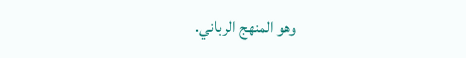وهو المنهج الرباني.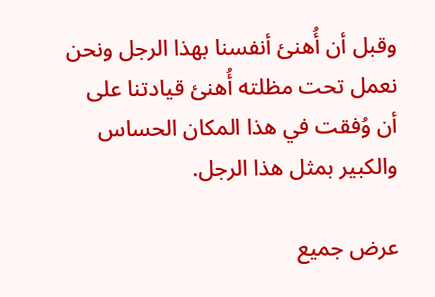وقبل أن أُهنئ أنفسنا بهذا الرجل ونحن نعمل تحت مظلته أُهنئ قيادتنا على أن وُفقت في هذا المكان الحساس والكبير بمثل هذا الرجل.

عرض جميع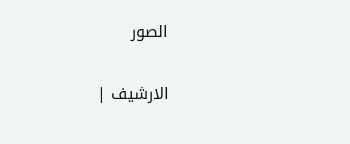الصور

الارشيف |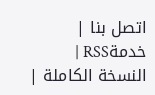اتصل بنا | خدمةRSS | النسخة الكاملة |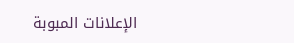الإعلانات المبوبة